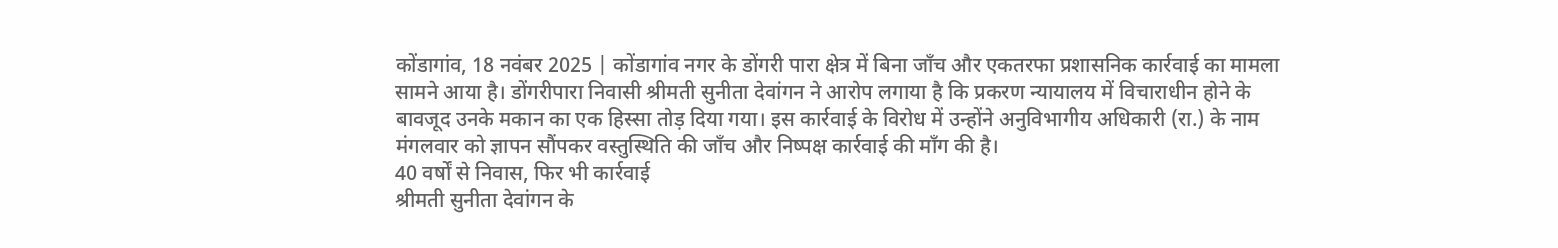कोंडागांव, 18 नवंबर 2025 | कोंडागांव नगर के डोंगरी पारा क्षेत्र में बिना जाँच और एकतरफा प्रशासनिक कार्रवाई का मामला सामने आया है। डोंगरीपारा निवासी श्रीमती सुनीता देवांगन ने आरोप लगाया है कि प्रकरण न्यायालय में विचाराधीन होने के बावजूद उनके मकान का एक हिस्सा तोड़ दिया गया। इस कार्रवाई के विरोध में उन्होंने अनुविभागीय अधिकारी (रा.) के नाम मंगलवार को ज्ञापन सौंपकर वस्तुस्थिति की जाँच और निष्पक्ष कार्रवाई की माँग की है।
40 वर्षों से निवास, फिर भी कार्रवाई
श्रीमती सुनीता देवांगन के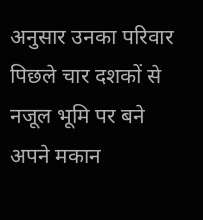अनुसार उनका परिवार पिछले चार दशकों से नजूल भूमि पर बने अपने मकान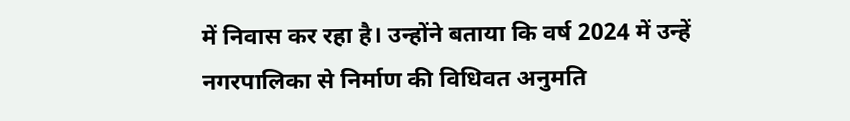में निवास कर रहा है। उन्होंने बताया कि वर्ष 2024 में उन्हें नगरपालिका से निर्माण की विधिवत अनुमति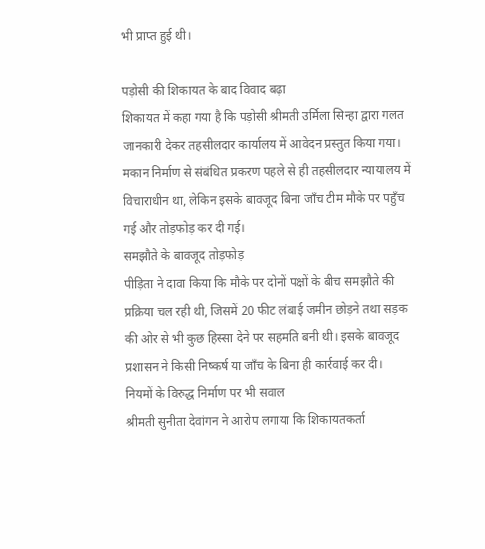भी प्राप्त हुई थी।

पड़ोसी की शिकायत के बाद विवाद बढ़ा
शिकायत में कहा गया है कि पड़ोसी श्रीमती उर्मिला सिन्हा द्वारा गलत जानकारी देकर तहसीलदार कार्यालय में आवेदन प्रस्तुत किया गया। मकान निर्माण से संबंधित प्रकरण पहले से ही तहसीलदार न्यायालय में विचाराधीन था, लेकिन इसके बावजूद बिना जाँच टीम मौके पर पहुँच गई और तोड़फोड़ कर दी गई।
समझौते के बावजूद तोड़फोड़
पीड़िता ने दावा किया कि मौके पर दोनों पक्षों के बीच समझौते की प्रक्रिया चल रही थी, जिसमें 20 फीट लंबाई जमीन छोड़ने तथा सड़क की ओर से भी कुछ हिस्सा देने पर सहमति बनी थी। इसके बावजूद प्रशासन ने किसी निष्कर्ष या जाँच के बिना ही कार्रवाई कर दी।
नियमों के विरुद्ध निर्माण पर भी सवाल
श्रीमती सुनीता देवांगन ने आरोप लगाया कि शिकायतकर्ता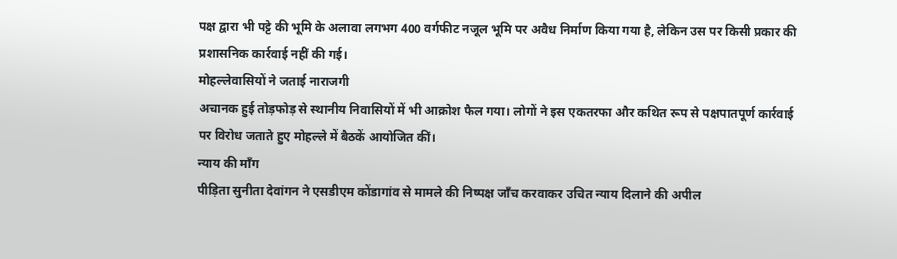पक्ष द्वारा भी पट्टे की भूमि के अलावा लगभग 400 वर्गफीट नजूल भूमि पर अवैध निर्माण किया गया है, लेकिन उस पर किसी प्रकार की प्रशासनिक कार्रवाई नहीं की गई।
मोहल्लेवासियों ने जताई नाराजगी
अचानक हुई तोड़फोड़ से स्थानीय निवासियों में भी आक्रोश फैल गया। लोगों ने इस एकतरफा और कथित रूप से पक्षपातपूर्ण कार्रवाई पर विरोध जताते हुए मोहल्ले में बैठकें आयोजित कीं।
न्याय की माँग
पीड़िता सुनीता देवांगन ने एसडीएम कोंडागांव से मामले की निष्पक्ष जाँच करवाकर उचित न्याय दिलाने की अपील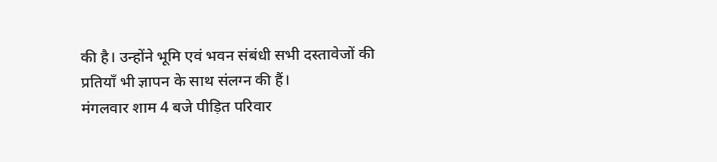की है। उन्होंने भूमि एवं भवन संबंधी सभी दस्तावेजों की प्रतियाँ भी ज्ञापन के साथ संलग्न की हैं।
मंगलवार शाम 4 बजे पीड़ित परिवार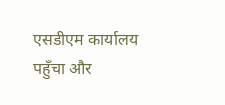एसडीएम कार्यालय पहुँचा और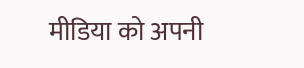मीडिया को अपनी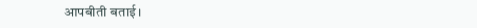आपबीती बताई।